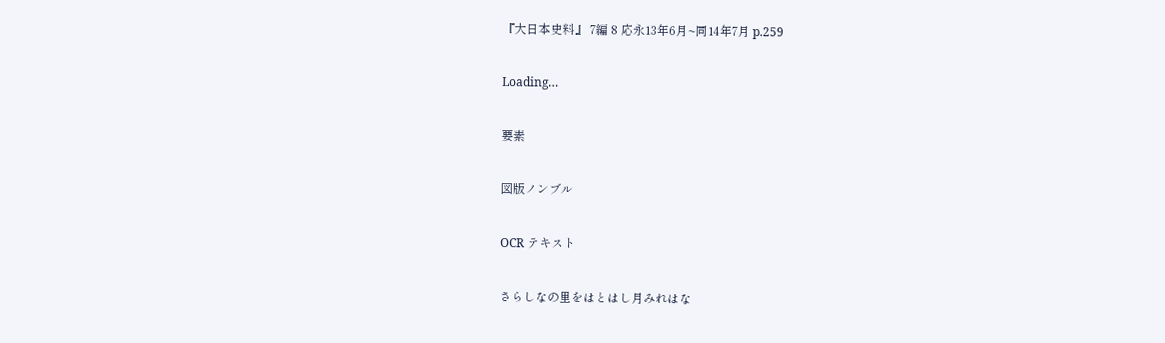『大日本史料』 7編 8 応永13年6月~同14年7月 p.259

Loading…

要素

図版ノンブル

OCR テキスト

さらしなの里をはとはし月みれはな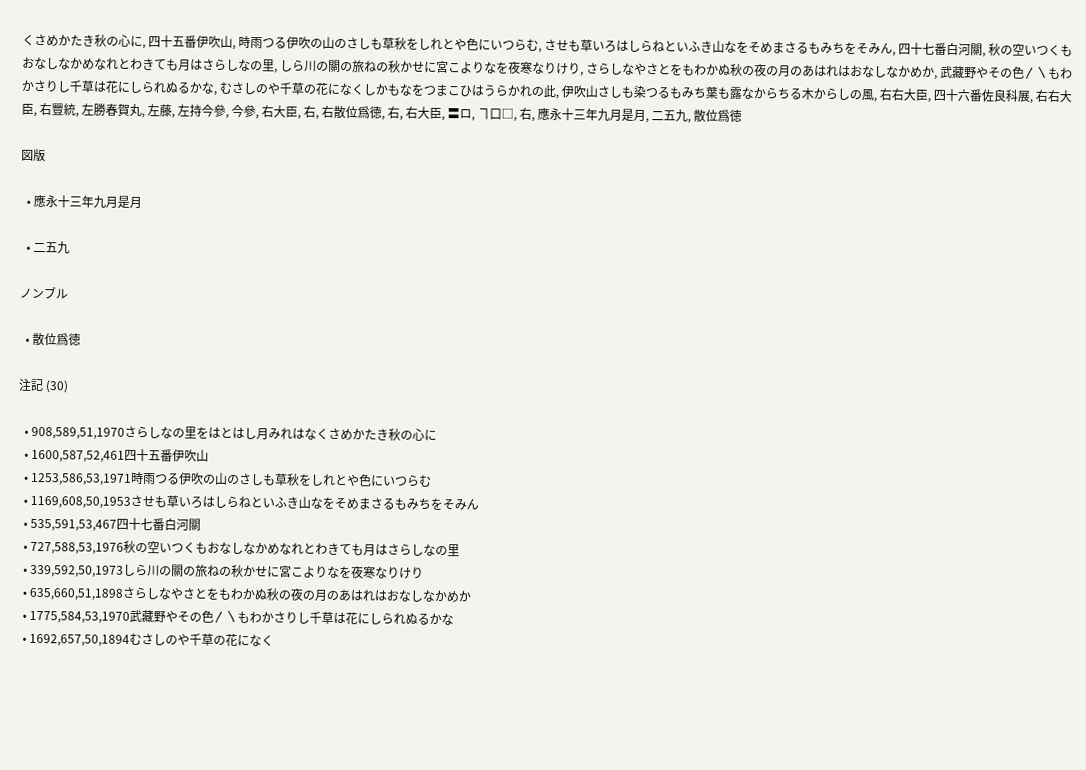くさめかたき秋の心に, 四十五番伊吹山, 時雨つる伊吹の山のさしも草秋をしれとや色にいつらむ, させも草いろはしらねといふき山なをそめまさるもみちをそみん, 四十七番白河關, 秋の空いつくもおなしなかめなれとわきても月はさらしなの里, しら川の關の旅ねの秋かせに宮こよりなを夜寒なりけり, さらしなやさとをもわかぬ秋の夜の月のあはれはおなしなかめか, 武藏野やその色〳〵もわかさりし千草は花にしられぬるかな, むさしのや千草の花になくしかもなをつまこひはうらかれの此, 伊吹山さしも染つるもみち葉も露なからちる木からしの風, 右右大臣, 四十六番佐良科展, 右右大臣, 右豐統, 左勝春賀丸, 左藤, 左持今參, 今參, 右大臣, 右, 右散位爲徳, 右, 右大臣, 〓ロ, ヿ口□, 右, 應永十三年九月是月, 二五九, 散位爲徳

図版

  • 應永十三年九月是月

  • 二五九

ノンブル

  • 散位爲徳

注記 (30)

  • 908,589,51,1970さらしなの里をはとはし月みれはなくさめかたき秋の心に
  • 1600,587,52,461四十五番伊吹山
  • 1253,586,53,1971時雨つる伊吹の山のさしも草秋をしれとや色にいつらむ
  • 1169,608,50,1953させも草いろはしらねといふき山なをそめまさるもみちをそみん
  • 535,591,53,467四十七番白河關
  • 727,588,53,1976秋の空いつくもおなしなかめなれとわきても月はさらしなの里
  • 339,592,50,1973しら川の關の旅ねの秋かせに宮こよりなを夜寒なりけり
  • 635,660,51,1898さらしなやさとをもわかぬ秋の夜の月のあはれはおなしなかめか
  • 1775,584,53,1970武藏野やその色〳〵もわかさりし千草は花にしられぬるかな
  • 1692,657,50,1894むさしのや千草の花になく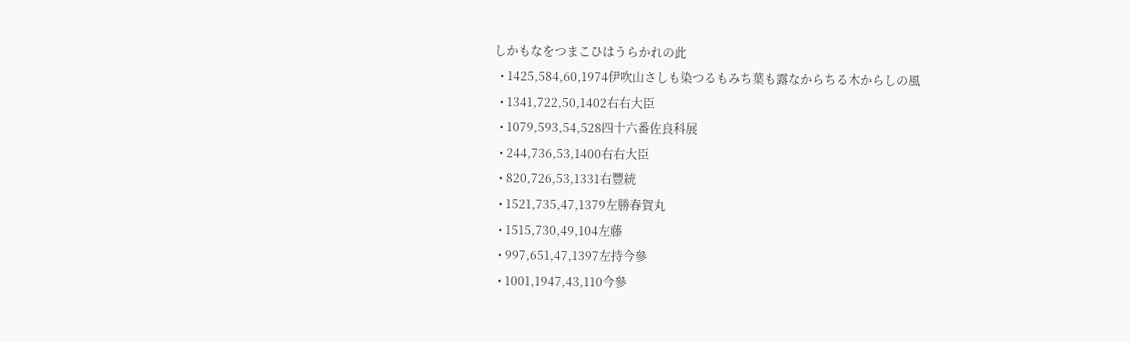しかもなをつまこひはうらかれの此
  • 1425,584,60,1974伊吹山さしも染つるもみち葉も露なからちる木からしの風
  • 1341,722,50,1402右右大臣
  • 1079,593,54,528四十六番佐良科展
  • 244,736,53,1400右右大臣
  • 820,726,53,1331右豐統
  • 1521,735,47,1379左勝春賀丸
  • 1515,730,49,104左藤
  • 997,651,47,1397左持今參
  • 1001,1947,43,110今參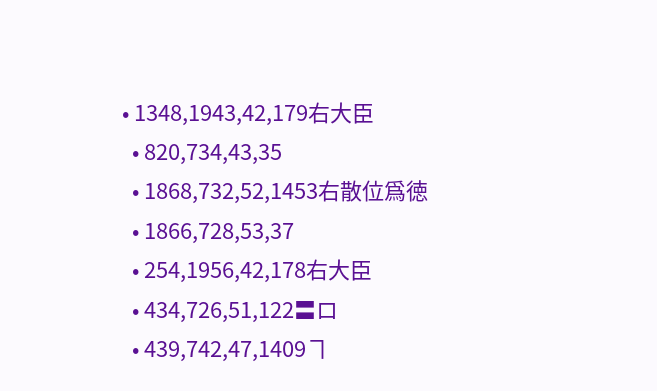• 1348,1943,42,179右大臣
  • 820,734,43,35
  • 1868,732,52,1453右散位爲徳
  • 1866,728,53,37
  • 254,1956,42,178右大臣
  • 434,726,51,122〓ロ
  • 439,742,47,1409ヿ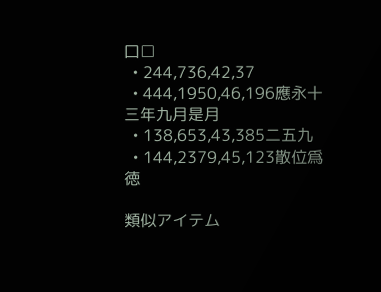口□
  • 244,736,42,37
  • 444,1950,46,196應永十三年九月是月
  • 138,653,43,385二五九
  • 144,2379,45,123散位爲徳

類似アイテム